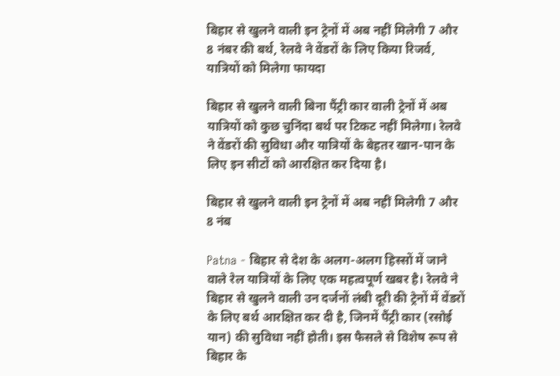बिहार से खुलने वाली इन ट्रेनों में अब नहीं मिलेगी 7 और 8 नंबर की बर्थ, रेलवे ने वेंडरों के लिए किया रिजर्व, यात्रियों को मिलेगा फायदा

बिहार से खुलने वाली बिना पैंट्री कार वाली ट्रेनों में अब यात्रियों को कुछ चुनिंदा बर्थ पर टिकट नहीं मिलेगा। रेलवे ने वेंडरों की सुविधा और यात्रियों के बेहतर खान-पान के लिए इन सीटों को आरक्षित कर दिया है।

बिहार से खुलने वाली इन ट्रेनों में अब नहीं मिलेगी 7 और 8 नंब

Patna - बिहार से देश के अलग-अलग हिस्सों में जाने वाले रेल यात्रियों के लिए एक महत्वपूर्ण खबर है। रेलवे ने बिहार से खुलने वाली उन दर्जनों लंबी दूरी की ट्रेनों में वेंडरों के लिए बर्थ आरक्षित कर दी है, जिनमें पैंट्री कार (रसोई यान) की सुविधा नहीं होती। इस फैसले से विशेष रूप से बिहार के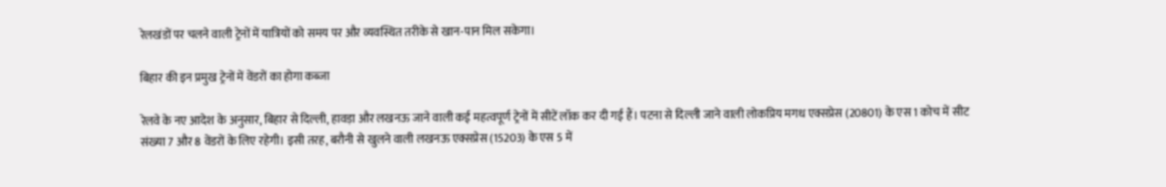रेलखंडों पर चलने वाली ट्रेनों में यात्रियों को समय पर और व्यवस्थित तरीके से खान-पान मिल सकेगा।

बिहार की इन प्रमुख ट्रेनों में वेंडरों का होगा कब्जा

रेलवे के नए आदेश के अनुसार, बिहार से दिल्ली, हावड़ा और लखनऊ जाने वाली कई महत्वपूर्ण ट्रेनों में सीटें लॉक कर दी गई हैं। पटना से दिल्ली जाने वाली लोकप्रिय मगध एक्सप्रेस (20801) के एस 1 कोच में सीट संख्या 7 और 8 वेंडरों के लिए रहेगी। इसी तरह, बरौनी से खुलने वाली लखनऊ एक्सप्रेस (15203) के एस 5 में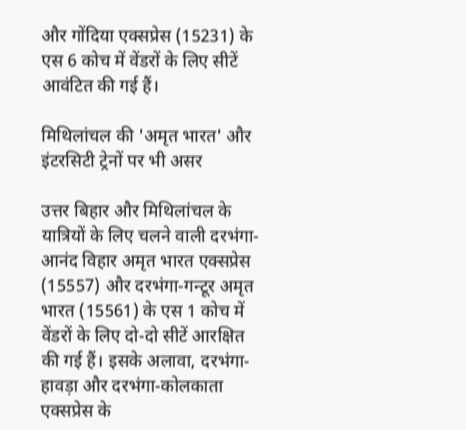और गोंदिया एक्सप्रेस (15231) के एस 6 कोच में वेंडरों के लिए सीटें आवंटित की गई हैं।

मिथिलांचल की 'अमृत भारत' और इंटरसिटी ट्रेनों पर भी असर

उत्तर बिहार और मिथिलांचल के यात्रियों के लिए चलने वाली दरभंगा-आनंद विहार अमृत भारत एक्सप्रेस (15557) और दरभंगा-गन्टूर अमृत भारत (15561) के एस 1 कोच में वेंडरों के लिए दो-दो सीटें आरक्षित की गई हैं। इसके अलावा, दरभंगा-हावड़ा और दरभंगा-कोलकाता एक्सप्रेस के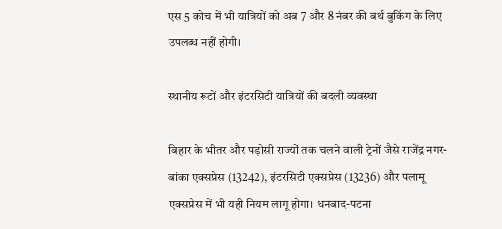एस 5 कोच में भी यात्रियों को अब 7 और 8 नंबर की बर्थ बुकिंग के लिए उपलब्ध नहीं होगी।

स्थानीय रूटों और इंटरसिटी यात्रियों की बदली व्यवस्था

बिहार के भीतर और पड़ोसी राज्यों तक चलने वाली ट्रेनों जैसे राजेंद्र नगर-बांका एक्सप्रेस (13242), इंटरसिटी एक्सप्रेस (13236) और पलामू एक्सप्रेस में भी यही नियम लागू होगा। धनबाद-पटना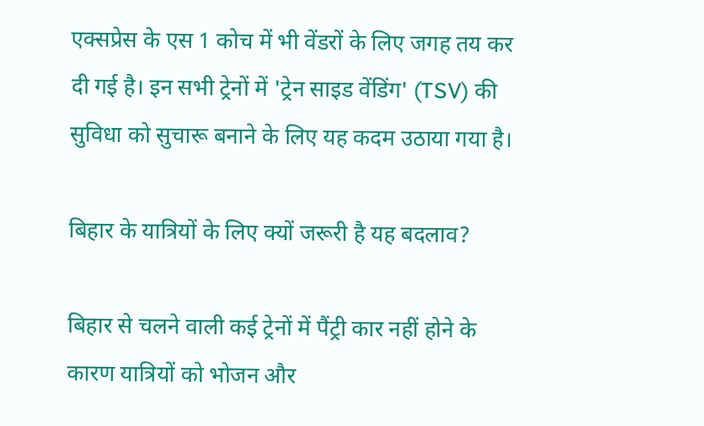एक्सप्रेस के एस 1 कोच में भी वेंडरों के लिए जगह तय कर दी गई है। इन सभी ट्रेनों में 'ट्रेन साइड वेंडिंग' (TSV) की सुविधा को सुचारू बनाने के लिए यह कदम उठाया गया है।

बिहार के यात्रियों के लिए क्यों जरूरी है यह बदलाव?

बिहार से चलने वाली कई ट्रेनों में पैंट्री कार नहीं होने के कारण यात्रियों को भोजन और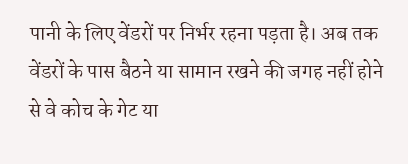पानी के लिए वेंडरों पर निर्भर रहना पड़ता है। अब तक वेंडरों के पास बैठने या सामान रखने की जगह नहीं होने से वे कोच के गेट या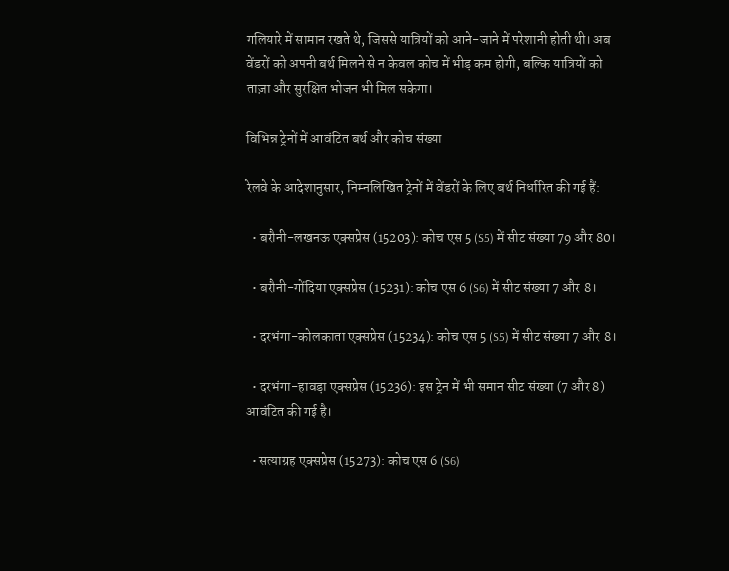गलियारे में सामान रखते थे, जिससे यात्रियों को आने-जाने में परेशानी होती थी। अब वेंडरों को अपनी बर्थ मिलने से न केवल कोच में भीड़ कम होगी, बल्कि यात्रियों को ताज़ा और सुरक्षित भोजन भी मिल सकेगा।

विभिन्न ट्रेनों में आवंटित बर्थ और कोच संख्या

रेलवे के आदेशानुसार, निम्नलिखित ट्रेनों में वेंडरों के लिए बर्थ निर्धारित की गई हैं:

  • बरौनी-लखनऊ एक्सप्रेस (15203): कोच एस 5 (S5) में सीट संख्या 79 और 80।

  • बरौनी-गोंदिया एक्सप्रेस (15231): कोच एस 6 (S6) में सीट संख्या 7 और 8।

  • दरभंगा-कोलकाता एक्सप्रेस (15234): कोच एस 5 (S5) में सीट संख्या 7 और 8।

  • दरभंगा-हावड़ा एक्सप्रेस (15236): इस ट्रेन में भी समान सीट संख्या (7 और 8) आवंटित की गई है।

  • सत्याग्रह एक्सप्रेस (15273): कोच एस 6 (S6)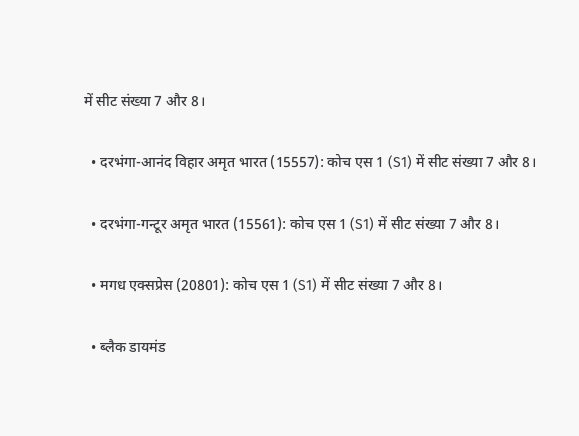में सीट संख्या 7 और 8।

  • दरभंगा-आनंद विहार अमृत भारत (15557): कोच एस 1 (S1) में सीट संख्या 7 और 8।

  • दरभंगा-गन्टूर अमृत भारत (15561): कोच एस 1 (S1) में सीट संख्या 7 और 8।

  • मगध एक्सप्रेस (20801): कोच एस 1 (S1) में सीट संख्या 7 और 8।

  • ब्लैक डायमंड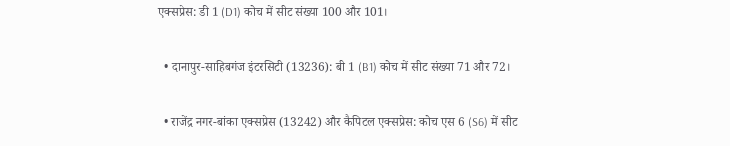एक्सप्रेस: डी 1 (D1) कोच में सीट संख्या 100 और 101।

  • दानापुर-साहिबगंज इंटरसिटी (13236): बी 1 (B1) कोच में सीट संख्या 71 और 72।

  • राजेंद्र नगर-बांका एक्सप्रेस (13242) और कैपिटल एक्सप्रेस: कोच एस 6 (S6) में सीट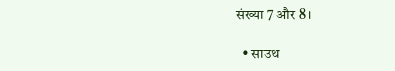संख्या 7 और 8।

  • साउथ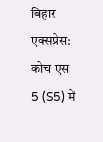बिहार एक्सप्रेस: कोच एस 5 (S5) में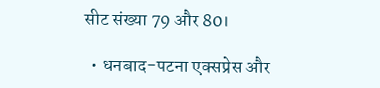सीट संख्या 79 और 80।

  • धनबाद-पटना एक्सप्रेस और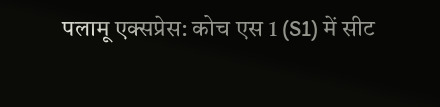पलामू एक्सप्रेस: कोच एस 1 (S1) में सीट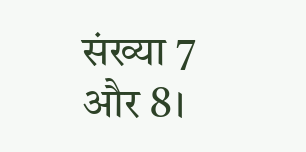संख्या 7 और 8।